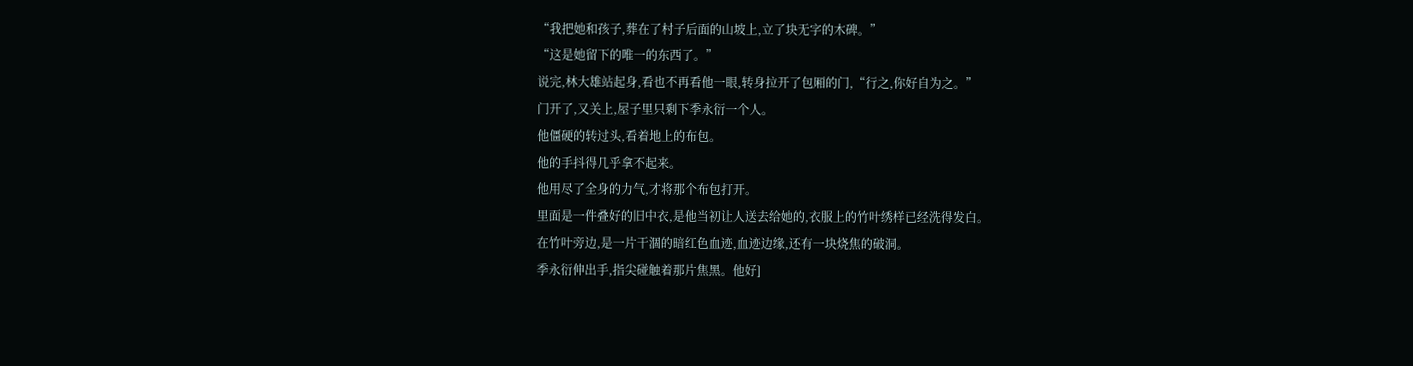“我把她和孩子,葬在了村子后面的山坡上,立了块无字的木碑。”
“这是她留下的唯一的东西了。”
说完,林大雄站起身,看也不再看他一眼,转身拉开了包厢的门,“行之,你好自为之。”
门开了,又关上,屋子里只剩下季永衍一个人。
他僵硬的转过头,看着地上的布包。
他的手抖得几乎拿不起来。
他用尽了全身的力气,才将那个布包打开。
里面是一件叠好的旧中衣,是他当初让人送去给她的,衣服上的竹叶绣样已经洗得发白。
在竹叶旁边,是一片干涸的暗红色血迹,血迹边缘,还有一块烧焦的破洞。
季永衍伸出手,指尖碰触着那片焦黑。他好]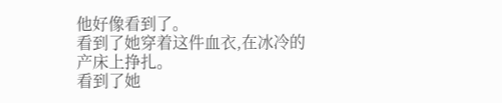他好像看到了。
看到了她穿着这件血衣,在冰冷的产床上挣扎。
看到了她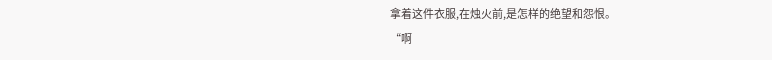拿着这件衣服,在烛火前,是怎样的绝望和怨恨。
“啊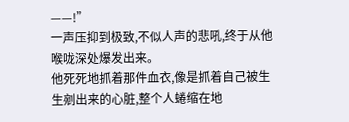——!”
一声压抑到极致,不似人声的悲吼,终于从他喉咙深处爆发出来。
他死死地抓着那件血衣,像是抓着自己被生生剜出来的心脏,整个人蜷缩在地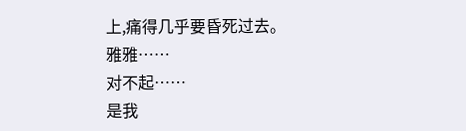上,痛得几乎要昏死过去。
雅雅……
对不起……
是我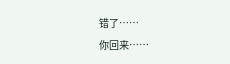错了……
你回来……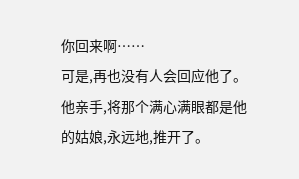你回来啊……
可是,再也没有人会回应他了。
他亲手,将那个满心满眼都是他的姑娘,永远地,推开了。